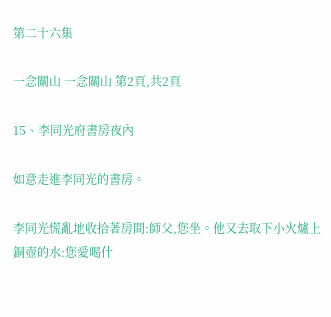第二十六集

一念關山 一念關山 第2頁,共2頁

15、李同光府書房夜內

如意走進李同光的書房。

李同光慌亂地收拾著房間:師父,您坐。他又去取下小火爐上銅壺的水:您愛喝什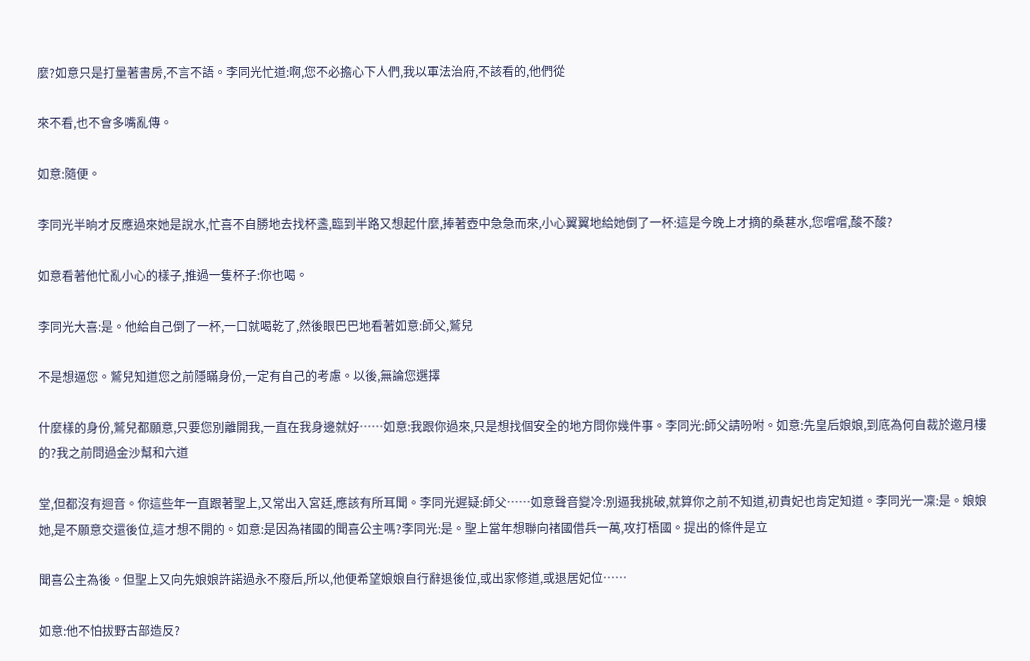麼?如意只是打量著書房,不言不語。李同光忙道:啊,您不必擔心下人們,我以軍法治府,不該看的,他們從

來不看,也不會多嘴亂傳。

如意:隨便。

李同光半晌才反應過來她是說水,忙喜不自勝地去找杯盞,臨到半路又想起什麼,捧著壺中急急而來,小心翼翼地給她倒了一杯:這是今晚上才摘的桑葚水,您嚐嚐,酸不酸?

如意看著他忙亂小心的樣子,推過一隻杯子:你也喝。

李同光大喜:是。他給自己倒了一杯,一口就喝乾了,然後眼巴巴地看著如意:師父,鷲兒

不是想逼您。鷲兒知道您之前隱瞞身份,一定有自己的考慮。以後,無論您選擇

什麼樣的身份,鷲兒都願意,只要您別離開我,一直在我身邊就好……如意:我跟你過來,只是想找個安全的地方問你幾件事。李同光:師父請吩咐。如意:先皇后娘娘,到底為何自裁於邀月樓的?我之前問過金沙幫和六道

堂,但都沒有迴音。你這些年一直跟著聖上,又常出入宮廷,應該有所耳聞。李同光遲疑:師父……如意聲音變冷:別逼我挑破,就算你之前不知道,初貴妃也肯定知道。李同光一凜:是。娘娘她,是不願意交還後位,這才想不開的。如意:是因為禇國的聞喜公主嗎?李同光:是。聖上當年想聯向禇國借兵一萬,攻打梧國。提出的條件是立

聞喜公主為後。但聖上又向先娘娘許諾過永不廢后,所以,他便希望娘娘自行辭退後位,或出家修道,或退居妃位……

如意:他不怕拔野古部造反?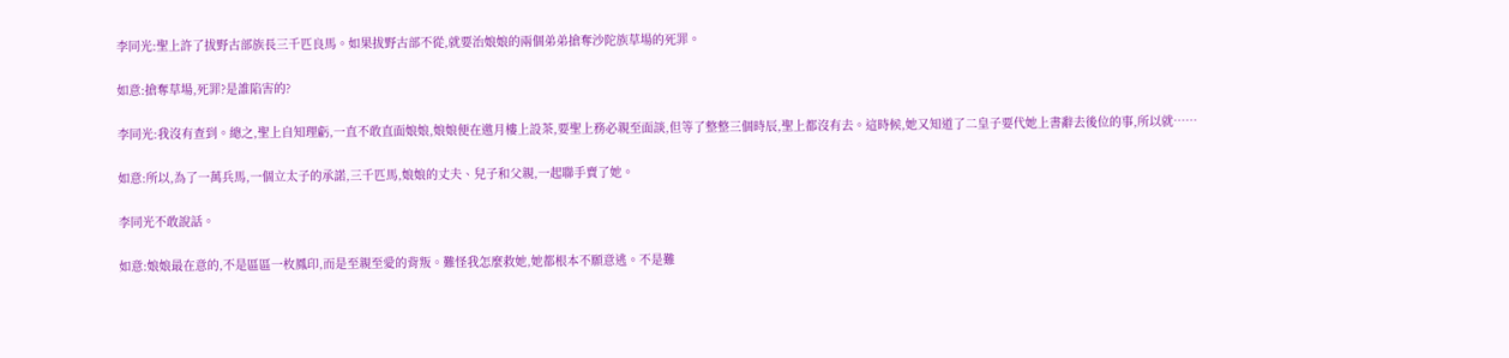李同光:聖上許了拔野古部族長三千匹良馬。如果拔野古部不從,就要治娘娘的兩個弟弟搶奪沙陀族草場的死罪。

如意:搶奪草場,死罪?是誰陷害的?

李同光:我沒有查到。總之,聖上自知理虧,一直不敢直面娘娘,娘娘便在邀月樓上設茶,要聖上務必親至面談,但等了整整三個時辰,聖上都沒有去。這時候,她又知道了二皇子要代她上書辭去後位的事,所以就……

如意:所以,為了一萬兵馬,一個立太子的承諾,三千匹馬,娘娘的丈夫、兒子和父親,一起聯手賣了她。

李同光不敢說話。

如意:娘娘最在意的,不是區區一枚鳳印,而是至親至愛的背叛。難怪我怎麼救她,她都根本不願意逃。不是難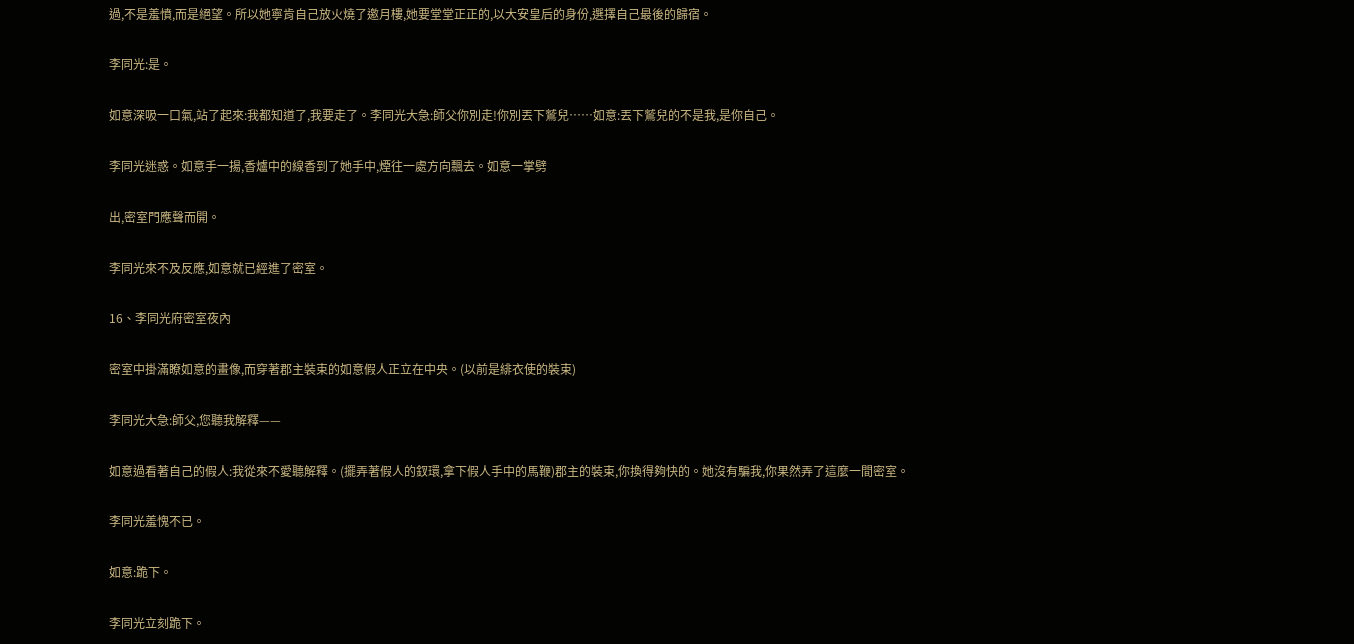過,不是羞憤,而是絕望。所以她寧肯自己放火燒了邀月樓,她要堂堂正正的,以大安皇后的身份,選擇自己最後的歸宿。

李同光:是。

如意深吸一口氣,站了起來:我都知道了,我要走了。李同光大急:師父你別走!你別丟下鷲兒……如意:丟下鷲兒的不是我,是你自己。

李同光迷惑。如意手一揚,香爐中的線香到了她手中,煙往一處方向飄去。如意一掌劈

出,密室門應聲而開。

李同光來不及反應,如意就已經進了密室。

16、李同光府密室夜內

密室中掛滿瞭如意的畫像,而穿著郡主裝束的如意假人正立在中央。(以前是緋衣使的裝束)

李同光大急:師父,您聽我解釋——

如意過看著自己的假人:我從來不愛聽解釋。(擺弄著假人的釵環,拿下假人手中的馬鞭)郡主的裝束,你換得夠快的。她沒有騙我,你果然弄了這麼一間密室。

李同光羞愧不已。

如意:跪下。

李同光立刻跪下。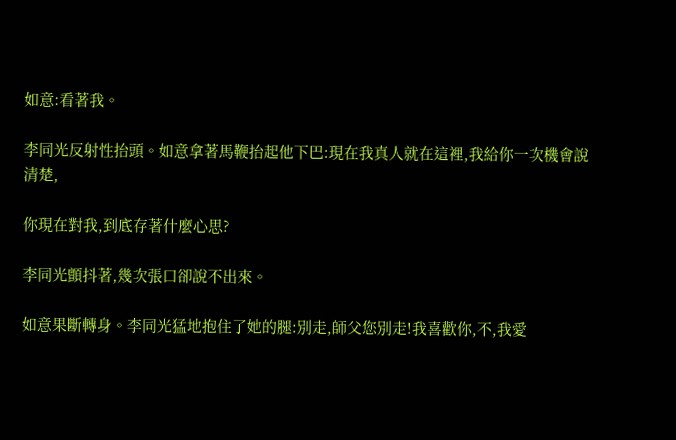如意:看著我。

李同光反射性抬頭。如意拿著馬鞭抬起他下巴:現在我真人就在這裡,我給你一次機會說清楚,

你現在對我,到底存著什麼心思?

李同光顫抖著,幾次張口卻說不出來。

如意果斷轉身。李同光猛地抱住了她的腿:別走,師父您別走!我喜歡你,不,我愛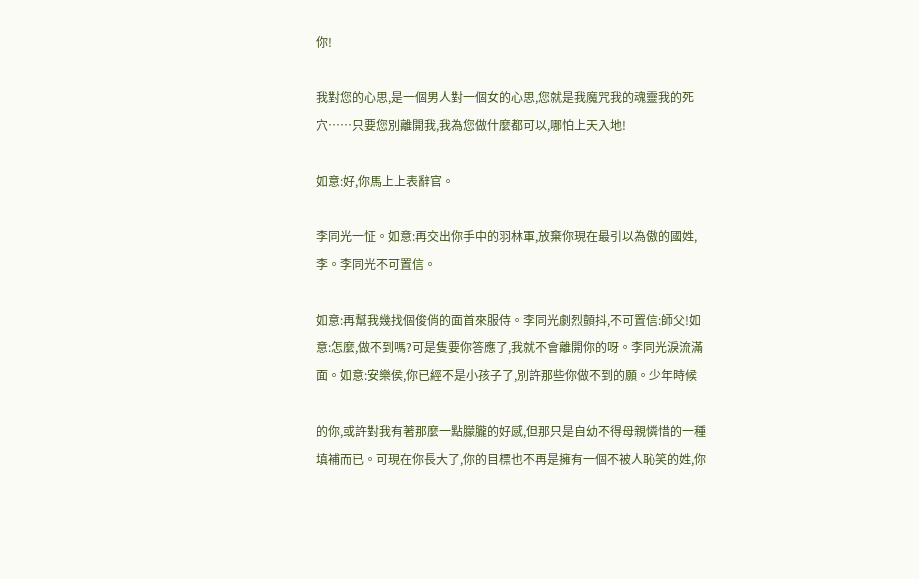你!

我對您的心思,是一個男人對一個女的心思,您就是我魔咒我的魂靈我的死穴……只要您別離開我,我為您做什麼都可以,哪怕上天入地!

如意:好,你馬上上表辭官。

李同光一怔。如意:再交出你手中的羽林軍,放棄你現在最引以為傲的國姓,李。李同光不可置信。

如意:再幫我幾找個俊俏的面首來服侍。李同光劇烈顫抖,不可置信:師父!如意:怎麼,做不到嗎?可是隻要你答應了,我就不會離開你的呀。李同光淚流滿面。如意:安樂侯,你已經不是小孩子了,別許那些你做不到的願。少年時候

的你,或許對我有著那麼一點朦朧的好感,但那只是自幼不得母親憐惜的一種填補而已。可現在你長大了,你的目標也不再是擁有一個不被人恥笑的姓,你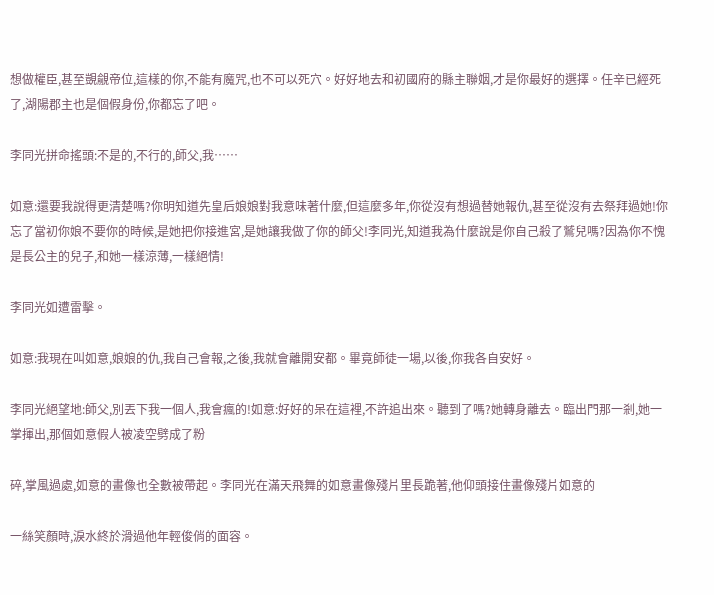想做權臣,甚至覬覦帝位,這樣的你,不能有魔咒,也不可以死穴。好好地去和初國府的縣主聯姻,才是你最好的選擇。任辛已經死了,湖陽郡主也是個假身份,你都忘了吧。

李同光拼命搖頭:不是的,不行的,師父,我……

如意:還要我說得更清楚嗎?你明知道先皇后娘娘對我意味著什麼,但這麼多年,你從沒有想過替她報仇,甚至從沒有去祭拜過她!你忘了當初你娘不要你的時候,是她把你接進宮,是她讓我做了你的師父!李同光,知道我為什麼說是你自己殺了鷲兒嗎?因為你不愧是長公主的兒子,和她一樣涼薄,一樣絕情!

李同光如遭雷擊。

如意:我現在叫如意,娘娘的仇,我自己會報,之後,我就會離開安都。畢竟師徒一場,以後,你我各自安好。

李同光絕望地:師父,別丟下我一個人,我會瘋的!如意:好好的呆在這裡,不許追出來。聽到了嗎?她轉身離去。臨出門那一剎,她一掌揮出,那個如意假人被凌空劈成了粉

碎,掌風過處,如意的畫像也全數被帶起。李同光在滿天飛舞的如意畫像殘片里長跪著,他仰頭接住畫像殘片如意的

一絲笑顏時,淚水終於滑過他年輕俊俏的面容。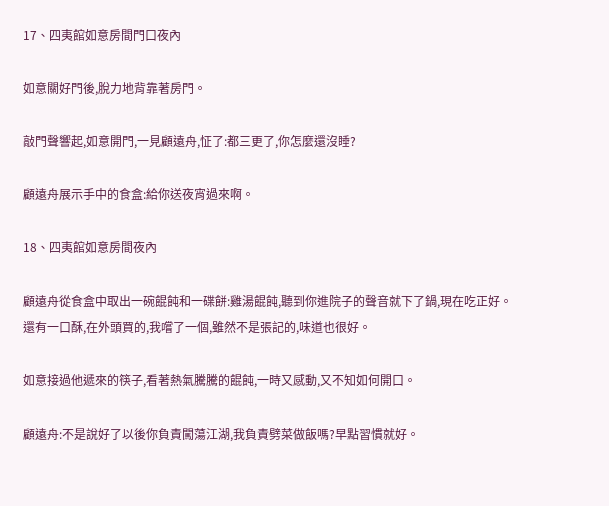17、四夷館如意房間門口夜內

如意關好門後,脫力地背靠著房門。

敲門聲響起,如意開門,一見顧遠舟,怔了:都三更了,你怎麼還沒睡?

顧遠舟展示手中的食盒:給你送夜宵過來啊。

18、四夷館如意房間夜內

顧遠舟從食盒中取出一碗餛飩和一碟餅:雞湯餛飩,聽到你進院子的聲音就下了鍋,現在吃正好。還有一口酥,在外頭買的,我嚐了一個,雖然不是張記的,味道也很好。

如意接過他遞來的筷子,看著熱氣騰騰的餛飩,一時又感動,又不知如何開口。

顧遠舟:不是說好了以後你負責闖蕩江湖,我負責劈菜做飯嗎?早點習慣就好。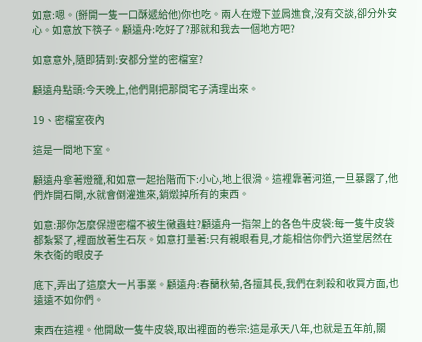如意:嗯。(掰開一隻一口酥遞給他)你也吃。兩人在燈下並肩進食,沒有交談,卻分外安心。如意放下筷子。顧遠舟:吃好了?那就和我去一個地方吧?

如意意外,隨即猜到:安都分堂的密檔室?

顧遠舟點頭:今天晚上,他們剛把那間宅子清理出來。

19、密檔室夜內

這是一間地下室。

顧遠舟拿著燈籠,和如意一起抬階而下:小心,地上很滑。這裡靠著河道,一旦暴露了,他們炸開石閘,水就會倒灌進來,銷燬掉所有的東西。

如意:那你怎麼保證密檔不被生黴蟲蛀?顧遠舟一指架上的各色牛皮袋:每一隻牛皮袋都紮緊了,裡面放著生石灰。如意打量著:只有親眼看見,才能相信你們六道堂居然在朱衣衛的眼皮子

底下,弄出了這麼大一片事業。顧遠舟:春蘭秋菊,各擅其長,我們在刺殺和收買方面,也遠遠不如你們。

東西在這裡。他開啟一隻牛皮袋,取出裡面的卷宗:這是承天八年,也就是五年前,關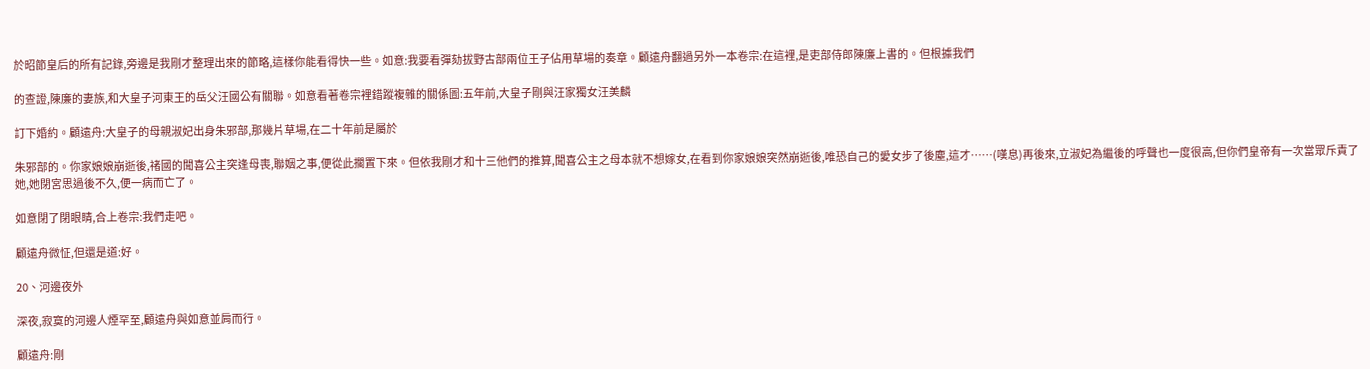於昭節皇后的所有記錄,旁邊是我剛才整理出來的節略,這樣你能看得快一些。如意:我要看彈劾拔野古部兩位王子佔用草場的奏章。顧遠舟翻過另外一本卷宗:在這裡,是吏部侍郎陳廉上書的。但根據我們

的查證,陳廉的妻族,和大皇子河東王的岳父汪國公有關聯。如意看著卷宗裡錯蹤複雜的關係圖:五年前,大皇子剛與汪家獨女汪美麟

訂下婚約。顧遠舟:大皇子的母親淑妃出身朱邪部,那幾片草場,在二十年前是屬於

朱邪部的。你家娘娘崩逝後,禇國的聞喜公主突逢母喪,聯姻之事,便從此擱置下來。但依我剛才和十三他們的推算,聞喜公主之母本就不想嫁女,在看到你家娘娘突然崩逝後,唯恐自己的愛女步了後塵,這才……(嘆息)再後來,立淑妃為繼後的呼聲也一度很高,但你們皇帝有一次當眾斥責了她,她閉宮思過後不久,便一病而亡了。

如意閉了閉眼睛,合上卷宗:我們走吧。

顧遠舟微怔,但還是道:好。

20、河邊夜外

深夜,寂寞的河邊人煙罕至,顧遠舟與如意並肩而行。

顧遠舟:剛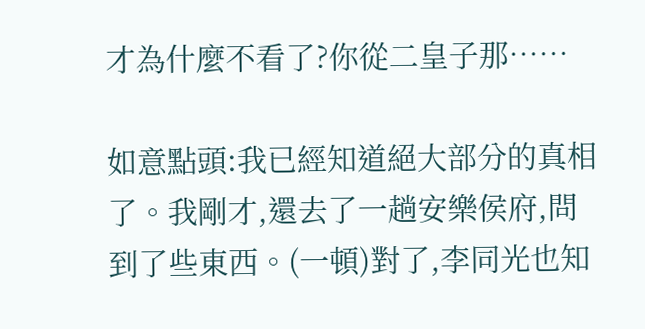才為什麼不看了?你從二皇子那……

如意點頭:我已經知道絕大部分的真相了。我剛才,還去了一趟安樂侯府,問到了些東西。(一頓)對了,李同光也知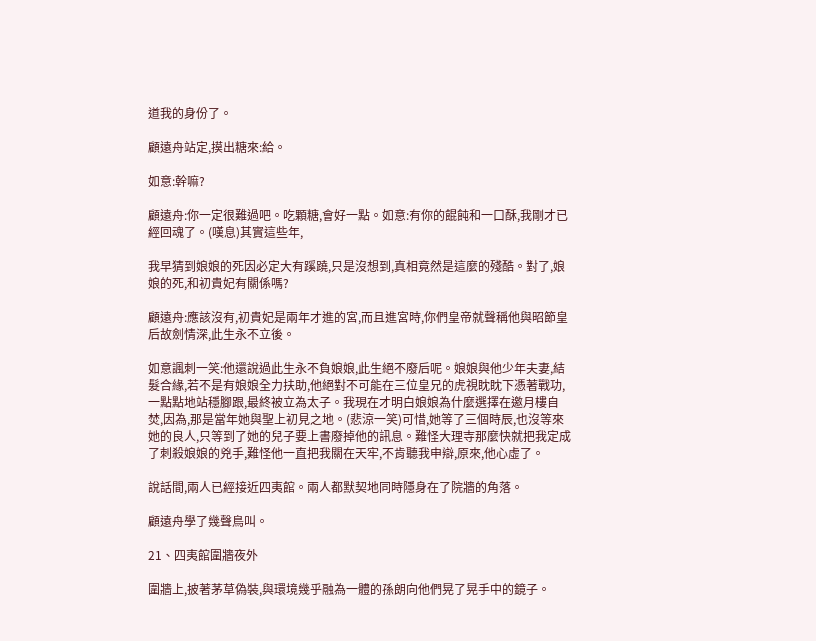道我的身份了。

顧遠舟站定,摸出糖來:給。

如意:幹嘛?

顧遠舟:你一定很難過吧。吃顆糖,會好一點。如意:有你的餛飩和一口酥,我剛才已經回魂了。(嘆息)其實這些年,

我早猜到娘娘的死因必定大有蹊蹺,只是沒想到,真相竟然是這麼的殘酷。對了,娘娘的死,和初貴妃有關係嗎?

顧遠舟:應該沒有,初貴妃是兩年才進的宮,而且進宮時,你們皇帝就聲稱他與昭節皇后故劍情深,此生永不立後。

如意諷刺一笑:他還說過此生永不負娘娘,此生絕不廢后呢。娘娘與他少年夫妻,結髮合緣,若不是有娘娘全力扶助,他絕對不可能在三位皇兄的虎視眈眈下憑著戰功,一點點地站穩腳跟,最終被立為太子。我現在才明白娘娘為什麼選擇在邀月樓自焚,因為,那是當年她與聖上初見之地。(悲涼一笑)可惜,她等了三個時辰,也沒等來她的良人,只等到了她的兒子要上書廢掉他的訊息。難怪大理寺那麼快就把我定成了刺殺娘娘的兇手,難怪他一直把我關在天牢,不肯聽我申辯,原來,他心虛了。

說話間,兩人已經接近四夷館。兩人都默契地同時隱身在了院牆的角落。

顧遠舟學了幾聲鳥叫。

21、四夷館圍牆夜外

圍牆上,披著茅草偽裝,與環境幾乎融為一體的孫朗向他們晃了晃手中的鏡子。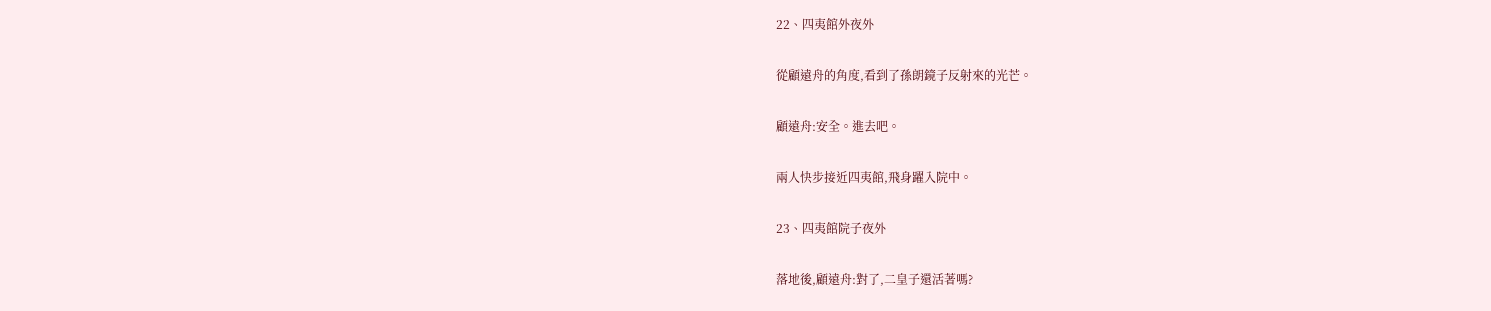22、四夷館外夜外

從顧遠舟的角度,看到了孫朗鏡子反射來的光芒。

顧遠舟:安全。進去吧。

兩人快步接近四夷館,飛身躍入院中。

23、四夷館院子夜外

落地後,顧遠舟:對了,二皇子還活著嗎?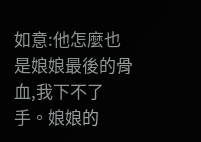如意:他怎麼也是娘娘最後的骨血,我下不了手。娘娘的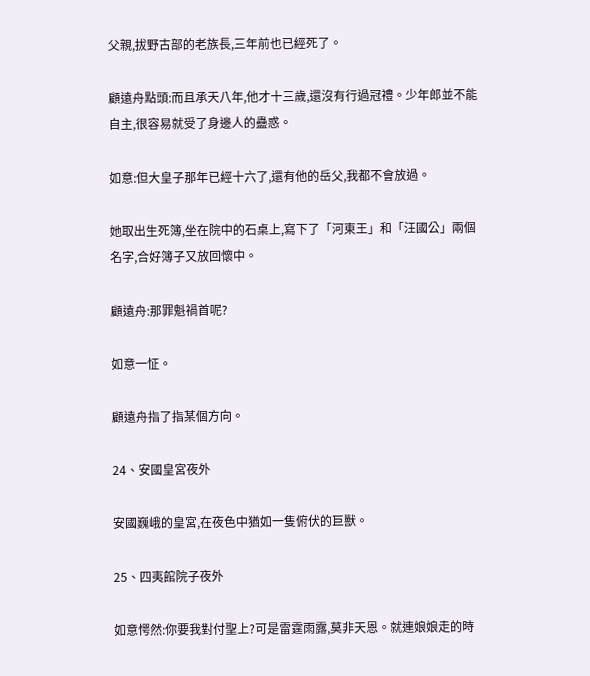父親,拔野古部的老族長,三年前也已經死了。

顧遠舟點頭:而且承天八年,他才十三歲,還沒有行過冠禮。少年郎並不能自主,很容易就受了身邊人的蠱惑。

如意:但大皇子那年已經十六了,還有他的岳父,我都不會放過。

她取出生死簿,坐在院中的石桌上,寫下了「河東王」和「汪國公」兩個名字,合好簿子又放回懷中。

顧遠舟:那罪魁禍首呢?

如意一怔。

顧遠舟指了指某個方向。

24、安國皇宮夜外

安國巍峨的皇宮,在夜色中猶如一隻俯伏的巨獸。

25、四夷館院子夜外

如意愕然:你要我對付聖上?可是雷霆雨露,莫非天恩。就連娘娘走的時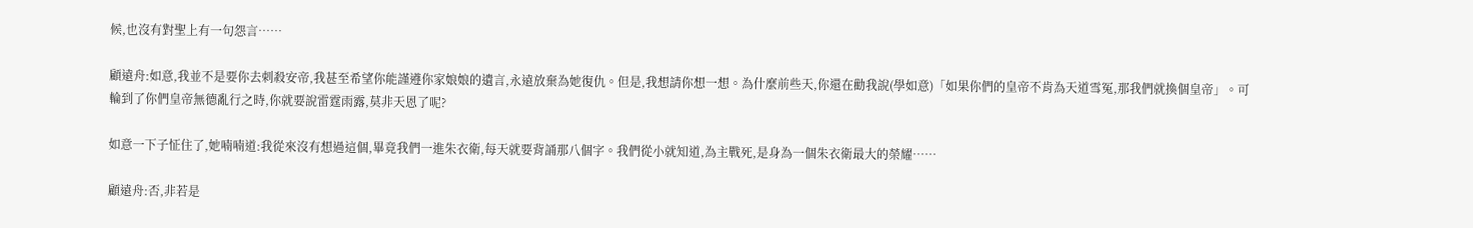候,也沒有對聖上有一句怨言……

顧遠舟:如意,我並不是要你去刺殺安帝,我甚至希望你能謹遵你家娘娘的遺言,永遠放棄為她復仇。但是,我想請你想一想。為什麼前些天,你還在勸我說(學如意)「如果你們的皇帝不肯為天道雪冤,那我們就換個皇帝」。可輪到了你們皇帝無德亂行之時,你就要說雷霆雨露,莫非天恩了呢?

如意一下子怔住了,她喃喃道:我從來沒有想過這個,畢竟我們一進朱衣衛,每天就要背誦那八個字。我們從小就知道,為主戰死,是身為一個朱衣衛最大的榮耀……

顧遠舟:否,非若是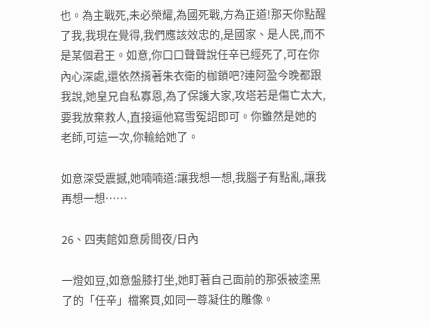也。為主戰死,未必榮耀,為國死戰,方為正道!那天你點醒了我,我現在覺得,我們應該效忠的,是國家、是人民,而不是某個君王。如意,你口口聲聲說任辛已經死了,可在你內心深處,還依然揹著朱衣衛的枷鎖吧?連阿盈今晚都跟我說,她皇兄自私寡恩,為了保護大家,攻塔若是傷亡太大,要我放棄救人,直接逼他寫雪冤詔即可。你雖然是她的老師,可這一次,你輸給她了。

如意深受震撼,她喃喃道:讓我想一想,我腦子有點亂,讓我再想一想……

26、四夷館如意房間夜/日內

一燈如豆,如意盤膝打坐,她盯著自己面前的那張被塗黑了的「任辛」檔案頁,如同一尊凝住的雕像。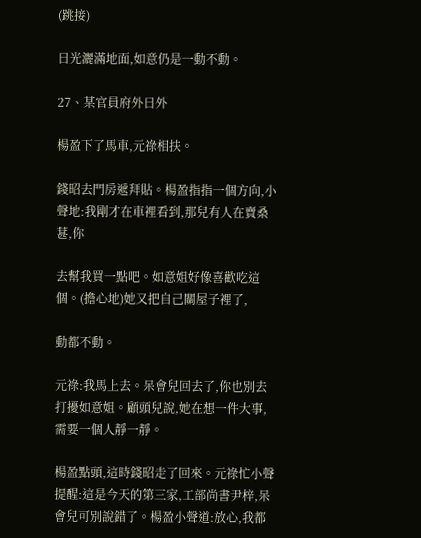(跳接)

日光灑滿地面,如意仍是一動不動。

27、某官員府外日外

楊盈下了馬車,元祿相扶。

錢昭去門房遞拜貼。楊盈指指一個方向,小聲地:我剛才在車裡看到,那兒有人在賣桑葚,你

去幫我買一點吧。如意姐好像喜歡吃這個。(擔心地)她又把自己關屋子裡了,

動都不動。

元祿:我馬上去。呆會兒回去了,你也別去打擾如意姐。顧頭兒說,她在想一件大事,需要一個人靜一靜。

楊盈點頭,這時錢昭走了回來。元祿忙小聲提醒:這是今天的第三家,工部尚書尹梓,呆會兒可別說錯了。楊盈小聲道:放心,我都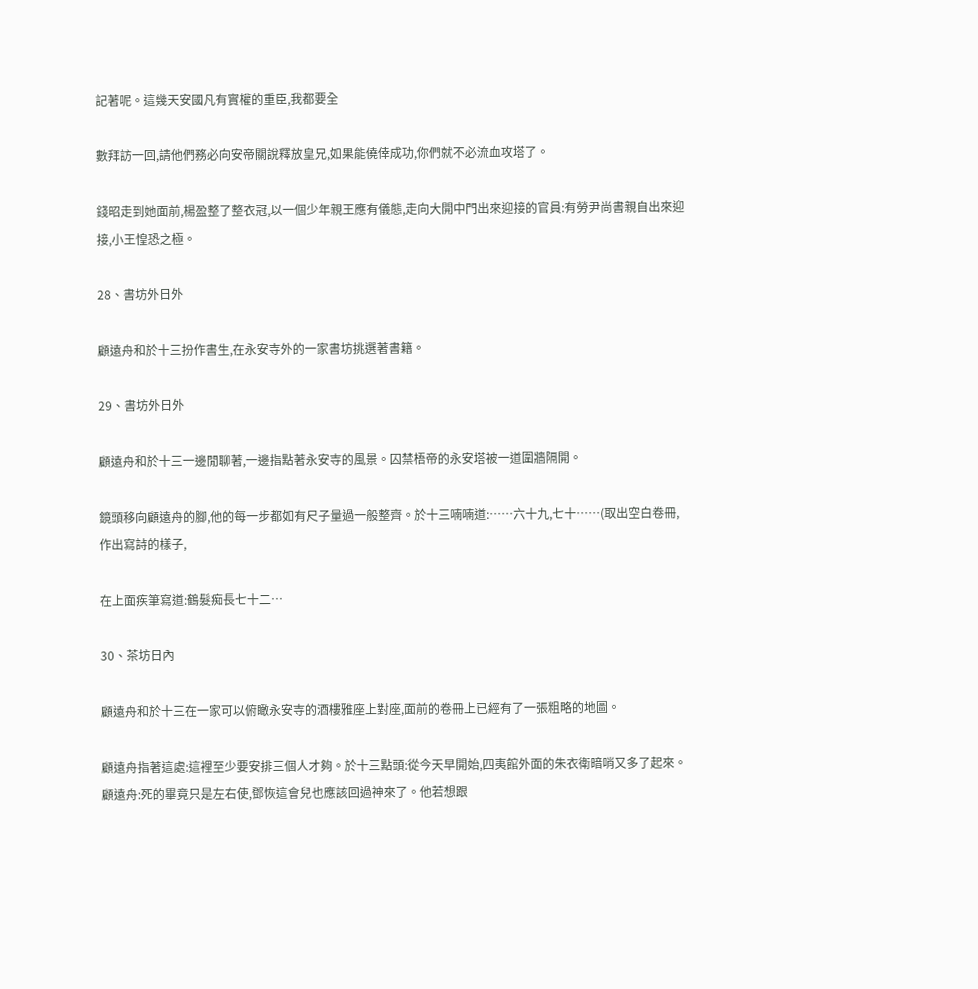記著呢。這幾天安國凡有實權的重臣,我都要全

數拜訪一回,請他們務必向安帝關說釋放皇兄,如果能僥倖成功,你們就不必流血攻塔了。

錢昭走到她面前,楊盈整了整衣冠,以一個少年親王應有儀態,走向大開中門出來迎接的官員:有勞尹尚書親自出來迎接,小王惶恐之極。

28、書坊外日外

顧遠舟和於十三扮作書生,在永安寺外的一家書坊挑選著書籍。

29、書坊外日外

顧遠舟和於十三一邊閒聊著,一邊指點著永安寺的風景。囚禁梧帝的永安塔被一道圍牆隔開。

鏡頭移向顧遠舟的腳,他的每一步都如有尺子量過一般整齊。於十三喃喃道:……六十九,七十……(取出空白卷冊,作出寫詩的樣子,

在上面疾筆寫道:鶴髮痴長七十二…

30、茶坊日內

顧遠舟和於十三在一家可以俯瞰永安寺的酒樓雅座上對座,面前的卷冊上已經有了一張粗略的地圖。

顧遠舟指著這處:這裡至少要安排三個人才夠。於十三點頭:從今天早開始,四夷館外面的朱衣衛暗哨又多了起來。顧遠舟:死的畢竟只是左右使,鄧恢這會兒也應該回過神來了。他若想跟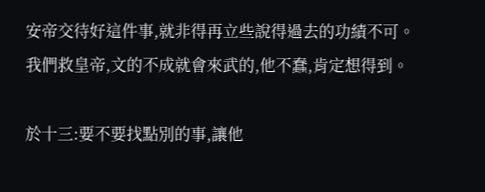安帝交待好這件事,就非得再立些說得過去的功績不可。我們救皇帝,文的不成就會來武的,他不蠢,肯定想得到。

於十三:要不要找點別的事,讓他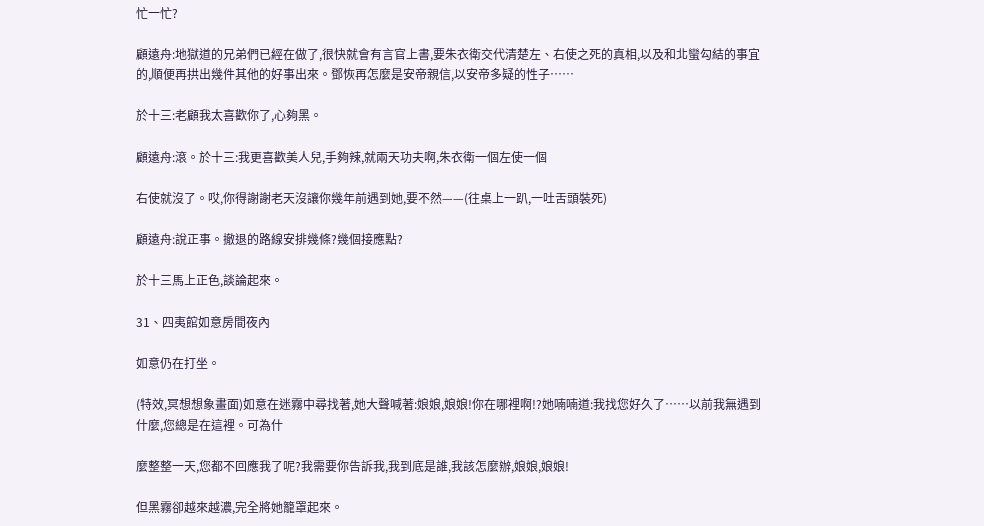忙一忙?

顧遠舟:地獄道的兄弟們已經在做了,很快就會有言官上書,要朱衣衛交代清楚左、右使之死的真相,以及和北蠻勾結的事宜的,順便再拱出幾件其他的好事出來。鄧恢再怎麼是安帝親信,以安帝多疑的性子……

於十三:老顧我太喜歡你了,心夠黑。

顧遠舟:滾。於十三:我更喜歡美人兒,手夠辣,就兩天功夫啊,朱衣衛一個左使一個

右使就沒了。哎,你得謝謝老天沒讓你幾年前遇到她,要不然——(往桌上一趴,一吐舌頭裝死)

顧遠舟:說正事。撤退的路線安排幾條?幾個接應點?

於十三馬上正色,談論起來。

31、四夷館如意房間夜內

如意仍在打坐。

(特效,冥想想象畫面)如意在迷霧中尋找著,她大聲喊著:娘娘,娘娘!你在哪裡啊!?她喃喃道:我找您好久了……以前我無遇到什麼,您總是在這裡。可為什

麼整整一天,您都不回應我了呢?我需要你告訴我,我到底是誰,我該怎麼辦,娘娘,娘娘!

但黑霧卻越來越濃,完全將她籠罩起來。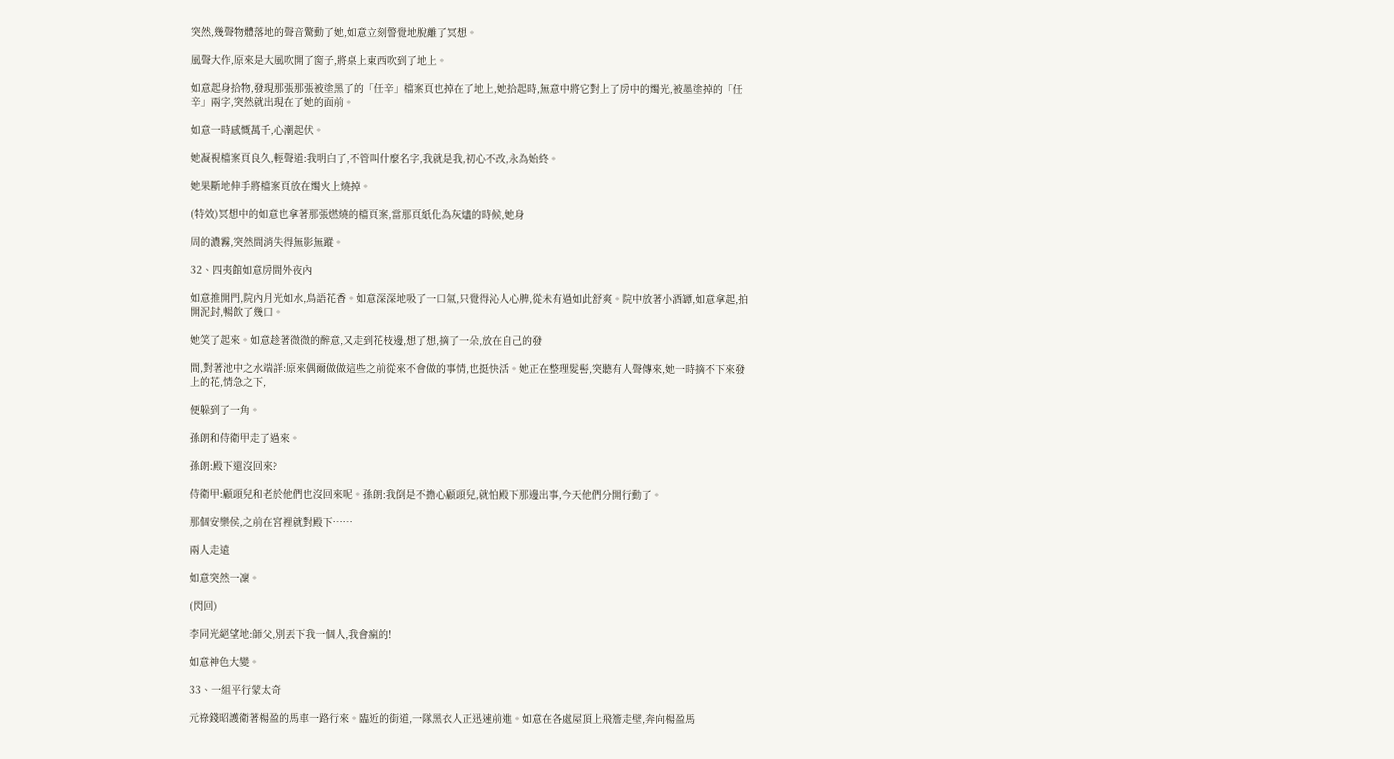突然,幾聲物體落地的聲音驚動了她,如意立刻警覺地脫離了冥想。

風聲大作,原來是大風吹開了窗子,將桌上東西吹到了地上。

如意起身拾物,發現那張那張被塗黑了的「任辛」檔案頁也掉在了地上,她拾起時,無意中將它對上了房中的燭光,被墨塗掉的「任辛」兩字,突然就出現在了她的面前。

如意一時感慨萬千,心潮起伏。

她凝視檔案頁良久,輕聲道:我明白了,不管叫什麼名字,我就是我,初心不改,永為始終。

她果斷地伸手將檔案頁放在燭火上燒掉。

(特效)冥想中的如意也拿著那張燃燒的檔頁案,當那頁紙化為灰燼的時候,她身

周的濃霧,突然間消失得無影無蹤。

32、四夷館如意房間外夜內

如意推開門,院內月光如水,鳥語花香。如意深深地吸了一口氣,只覺得沁人心脾,從未有過如此舒爽。院中放著小酒罈,如意拿起,拍開泥封,暢飲了幾口。

她笑了起來。如意趁著微微的醉意,又走到花枝邊,想了想,摘了一朵,放在自己的發

間,對著池中之水端詳:原來偶爾做做這些之前從來不會做的事情,也挺快活。她正在整理髮髻,突聽有人聲傳來,她一時摘不下來發上的花,情急之下,

便躲到了一角。

孫朗和侍衛甲走了過來。

孫朗:殿下還沒回來?

侍衛甲:顧頭兒和老於他們也沒回來呢。孫朗:我倒是不擔心顧頭兒,就怕殿下那邊出事,今天他們分開行動了。

那個安樂侯,之前在宮裡就對殿下……

兩人走遠

如意突然一凜。

(閃回)

李同光絕望地:師父,別丟下我一個人,我會瘋的!

如意神色大變。

33、一組平行蒙太奇

元祿錢昭護衛著楊盈的馬車一路行來。臨近的街道,一隊黑衣人正迅速前進。如意在各處屋頂上飛簷走壁,奔向楊盈馬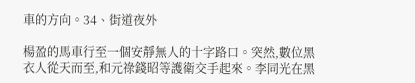車的方向。34、街道夜外

楊盈的馬車行至一個安靜無人的十字路口。突然,數位黑衣人從天而至,和元祿錢昭等護衛交手起來。李同光在黑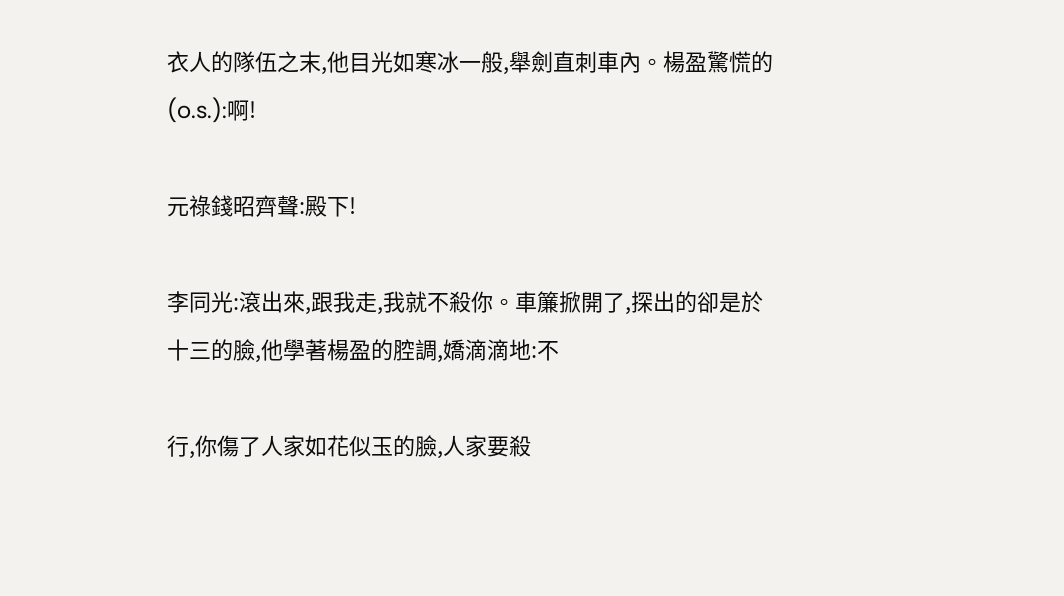衣人的隊伍之末,他目光如寒冰一般,舉劍直刺車內。楊盈驚慌的(o.s.):啊!

元祿錢昭齊聲:殿下!

李同光:滾出來,跟我走,我就不殺你。車簾掀開了,探出的卻是於十三的臉,他學著楊盈的腔調,嬌滴滴地:不

行,你傷了人家如花似玉的臉,人家要殺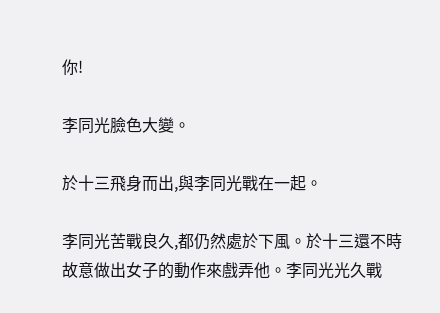你!

李同光臉色大變。

於十三飛身而出,與李同光戰在一起。

李同光苦戰良久,都仍然處於下風。於十三還不時故意做出女子的動作來戲弄他。李同光光久戰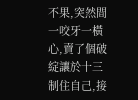不果,突然間一咬牙一橫心,賣了個破綻讓於十三制住自己,接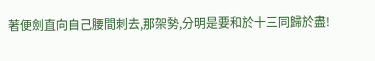著便劍直向自己腰間刺去,那架勢,分明是要和於十三同歸於盡!